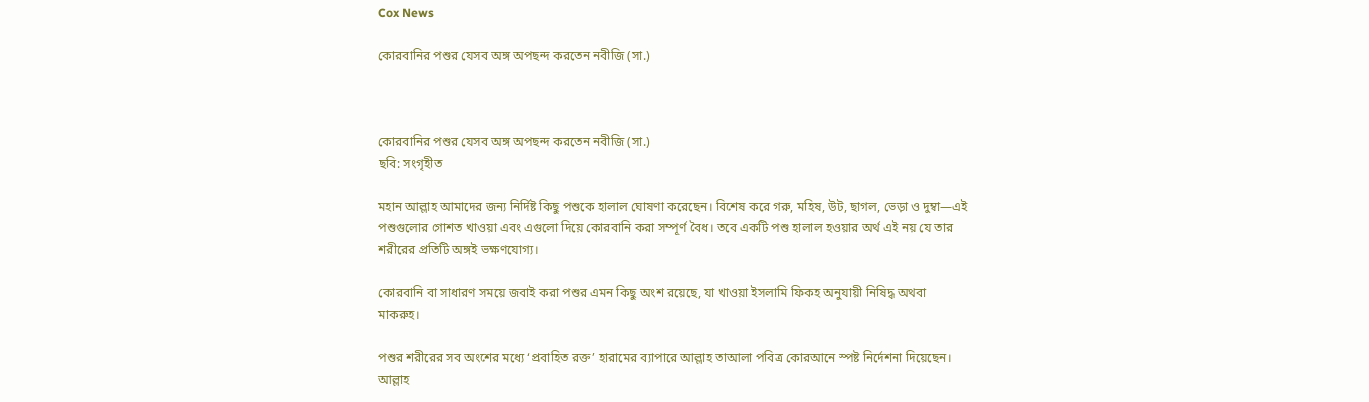Cox News

কোরবানির পশুর যেসব অঙ্গ অপছন্দ করতেন নবীজি (সা.)



কোরবানির পশুর যেসব অঙ্গ অপছন্দ করতেন নবীজি (সা.)
ছবি: সংগৃহীত

মহান আল্লাহ আমাদের জন্য নির্দিষ্ট কিছু পশুকে হালাল ঘোষণা করেছেন। বিশেষ করে গরু, মহিষ, উট, ছাগল, ভেড়া ও দুম্বা—এই পশুগুলোর গোশত খাওয়া এবং এগুলো দিয়ে কোরবানি করা সম্পূর্ণ বৈধ। তবে একটি পশু হালাল হওয়ার অর্থ এই নয় যে তার শরীরের প্রতিটি অঙ্গই ভক্ষণযোগ্য।

কোরবানি বা সাধারণ সময়ে জবাই করা পশুর এমন কিছু অংশ রয়েছে, যা খাওয়া ইসলামি ফিকহ অনুযায়ী নিষিদ্ধ অথবা মাকরুহ।

পশুর শরীরের সব অংশের মধ্যে ‘প্রবাহিত রক্ত’ হারামের ব্যাপারে আল্লাহ তাআলা পবিত্র কোরআনে স্পষ্ট নির্দেশনা দিয়েছেন। আল্লাহ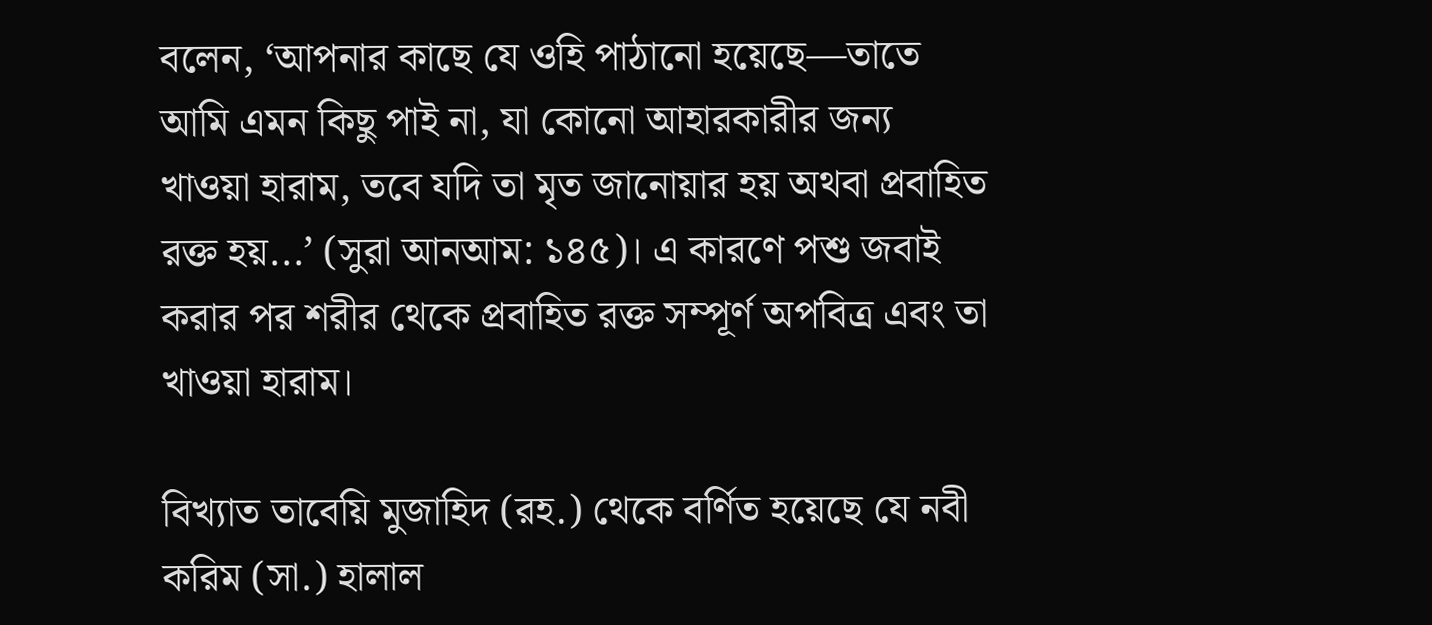বলেন, ‘আপনার কাছে যে ওহি পাঠানো হয়েছে—তাতে আমি এমন কিছু পাই না, যা কোনো আহারকারীর জন্য খাওয়া হারাম, তবে যদি তা মৃত জানোয়ার হয় অথবা প্রবাহিত রক্ত হয়...’ (সুরা আনআম: ১৪৫)। এ কারণে পশু জবাই করার পর শরীর থেকে প্রবাহিত রক্ত সম্পূর্ণ অপবিত্র এবং তা খাওয়া হারাম।

বিখ্যাত তাবেয়ি মুজাহিদ (রহ.) থেকে বর্ণিত হয়েছে যে নবী করিম (সা.) হালাল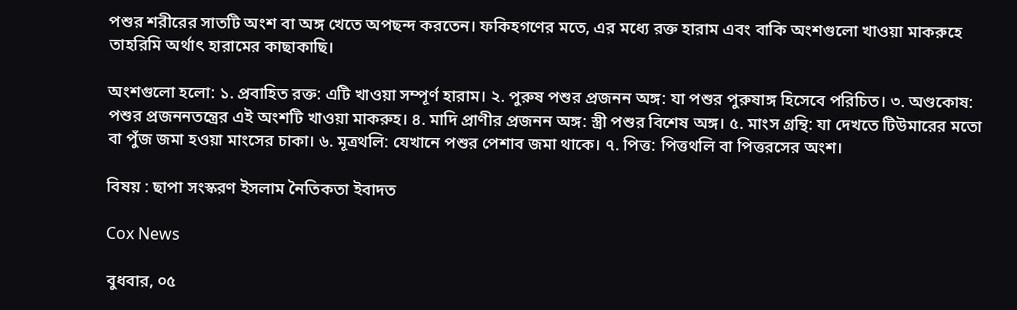পশুর শরীরের সাতটি অংশ বা অঙ্গ খেতে অপছন্দ করতেন। ফকিহগণের মতে, এর মধ্যে রক্ত হারাম এবং বাকি অংশগুলো খাওয়া মাকরুহে তাহরিমি অর্থাৎ হারামের কাছাকাছি।

অংশগুলো হলো: ১. প্রবাহিত রক্ত: এটি খাওয়া সম্পূর্ণ হারাম। ২. পুরুষ পশুর প্রজনন অঙ্গ: যা পশুর পুরুষাঙ্গ হিসেবে পরিচিত। ৩. অণ্ডকোষ: পশুর প্রজননতন্ত্রের এই অংশটি খাওয়া মাকরুহ। ৪. মাদি প্রাণীর প্রজনন অঙ্গ: স্ত্রী পশুর বিশেষ অঙ্গ। ৫. মাংস গ্রন্থি: যা দেখতে টিউমারের মতো বা পুঁজ জমা হওয়া মাংসের চাকা। ৬. মূত্রথলি: যেখানে পশুর পেশাব জমা থাকে। ৭. পিত্ত: পিত্তথলি বা পিত্তরসের অংশ।

বিষয় : ছাপা সংস্করণ ইসলাম নৈতিকতা ইবাদত

Cox News

বুধবার, ০৫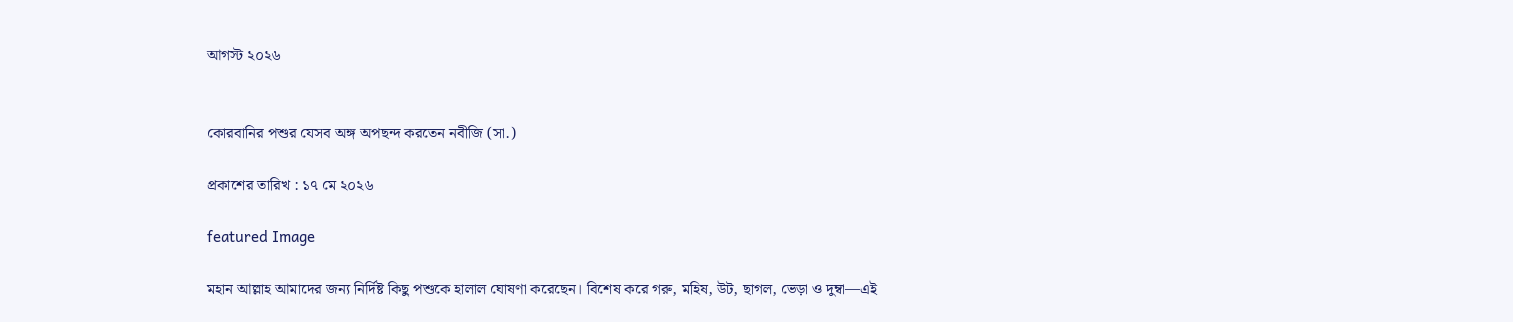আগস্ট ২০২৬


কোরবানির পশুর যেসব অঙ্গ অপছন্দ করতেন নবীজি (সা.)

প্রকাশের তারিখ : ১৭ মে ২০২৬

featured Image

মহান আল্লাহ আমাদের জন্য নির্দিষ্ট কিছু পশুকে হালাল ঘোষণা করেছেন। বিশেষ করে গরু, মহিষ, উট, ছাগল, ভেড়া ও দুম্বা—এই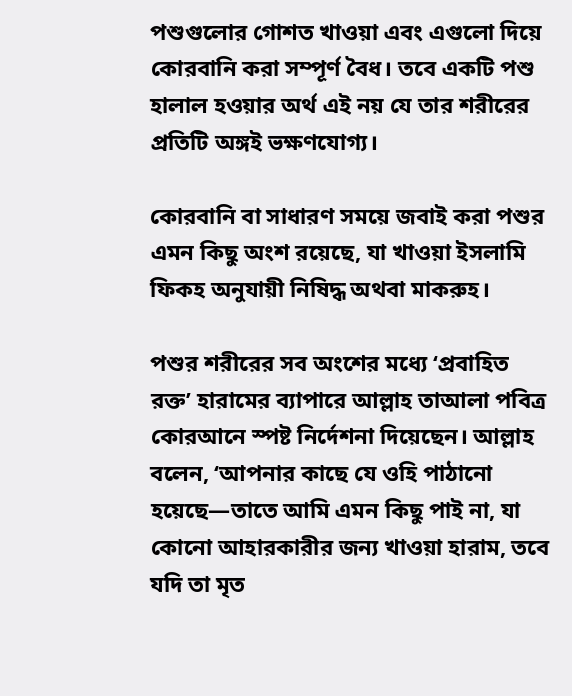পশুগুলোর গোশত খাওয়া এবং এগুলো দিয়ে কোরবানি করা সম্পূর্ণ বৈধ। তবে একটি পশু হালাল হওয়ার অর্থ এই নয় যে তার শরীরের প্রতিটি অঙ্গই ভক্ষণযোগ্য।

কোরবানি বা সাধারণ সময়ে জবাই করা পশুর এমন কিছু অংশ রয়েছে, যা খাওয়া ইসলামি ফিকহ অনুযায়ী নিষিদ্ধ অথবা মাকরুহ।

পশুর শরীরের সব অংশের মধ্যে ‘প্রবাহিত রক্ত’ হারামের ব্যাপারে আল্লাহ তাআলা পবিত্র কোরআনে স্পষ্ট নির্দেশনা দিয়েছেন। আল্লাহ বলেন, ‘আপনার কাছে যে ওহি পাঠানো হয়েছে—তাতে আমি এমন কিছু পাই না, যা কোনো আহারকারীর জন্য খাওয়া হারাম, তবে যদি তা মৃত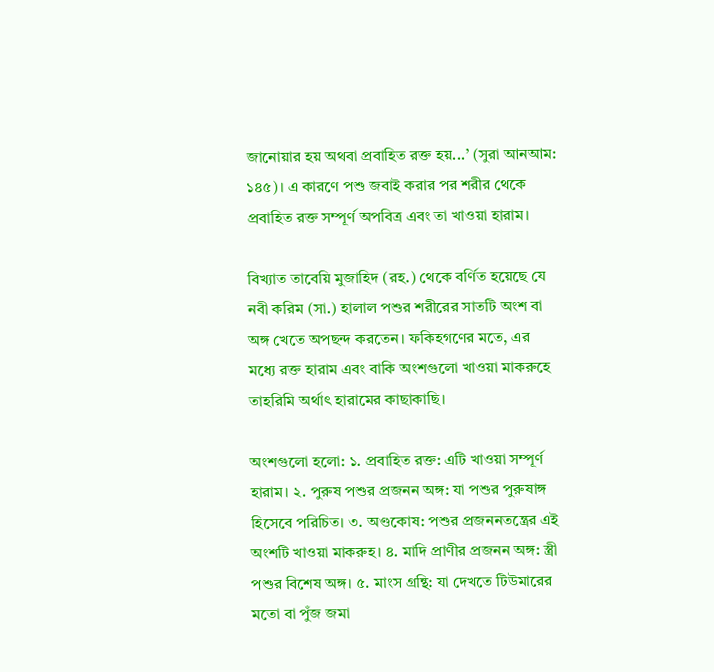জানোয়ার হয় অথবা প্রবাহিত রক্ত হয়...’ (সুরা আনআম: ১৪৫)। এ কারণে পশু জবাই করার পর শরীর থেকে প্রবাহিত রক্ত সম্পূর্ণ অপবিত্র এবং তা খাওয়া হারাম।

বিখ্যাত তাবেয়ি মুজাহিদ (রহ.) থেকে বর্ণিত হয়েছে যে নবী করিম (সা.) হালাল পশুর শরীরের সাতটি অংশ বা অঙ্গ খেতে অপছন্দ করতেন। ফকিহগণের মতে, এর মধ্যে রক্ত হারাম এবং বাকি অংশগুলো খাওয়া মাকরুহে তাহরিমি অর্থাৎ হারামের কাছাকাছি।

অংশগুলো হলো: ১. প্রবাহিত রক্ত: এটি খাওয়া সম্পূর্ণ হারাম। ২. পুরুষ পশুর প্রজনন অঙ্গ: যা পশুর পুরুষাঙ্গ হিসেবে পরিচিত। ৩. অণ্ডকোষ: পশুর প্রজননতন্ত্রের এই অংশটি খাওয়া মাকরুহ। ৪. মাদি প্রাণীর প্রজনন অঙ্গ: স্ত্রী পশুর বিশেষ অঙ্গ। ৫. মাংস গ্রন্থি: যা দেখতে টিউমারের মতো বা পুঁজ জমা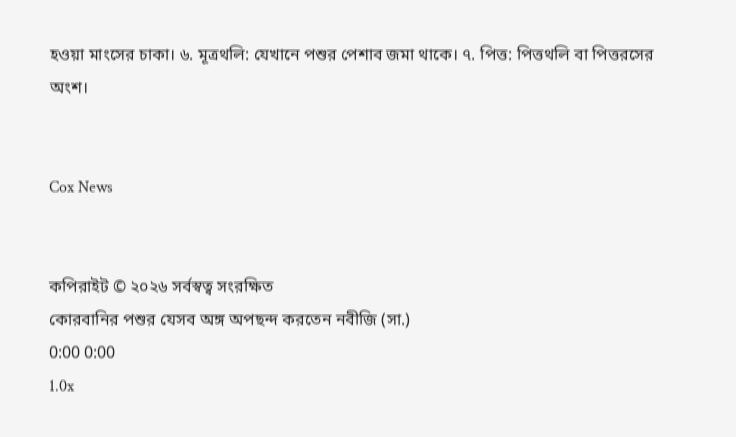হওয়া মাংসের চাকা। ৬. মূত্রথলি: যেখানে পশুর পেশাব জমা থাকে। ৭. পিত্ত: পিত্তথলি বা পিত্তরসের অংশ।


Cox News


কপিরাইট © ২০২৬ সর্বস্বত্ব সংরক্ষিত
কোরবানির পশুর যেসব অঙ্গ অপছন্দ করতেন নবীজি (সা.)
0:00 0:00
1.0x